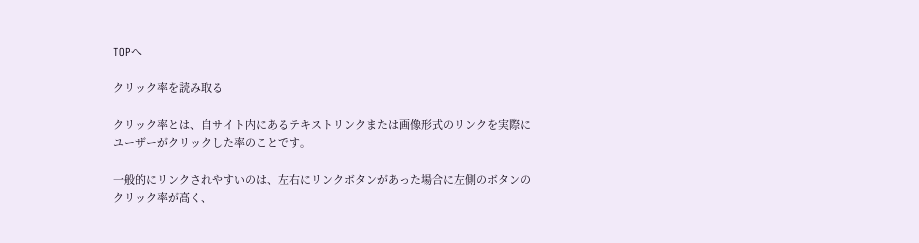TOPへ

クリック率を読み取る

クリック率とは、自サイト内にあるテキストリンクまたは画像形式のリンクを実際にユーザーがクリックした率のことです。

一般的にリンクされやすいのは、左右にリンクボタンがあった場合に左側のボタンのクリック率が高く、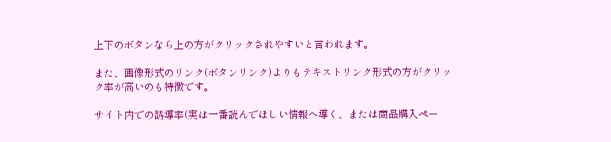上下のボタンなら上の方がクリックされやすいと言われます。

また、画像形式のリンク(ボタンリンク)よりもテキストリンク形式の方がクリック率が高いのも特徴です。

サイト内での誘導率(実は一番読んでほしい情報へ導く、または商品購入ペー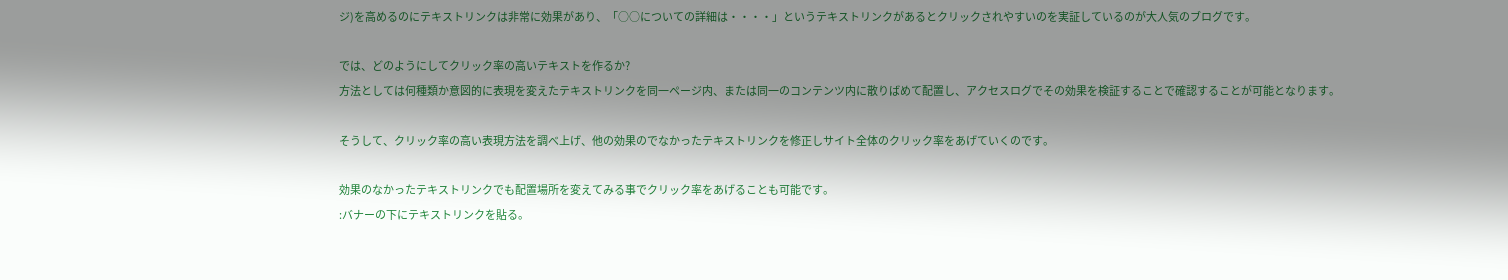ジ)を高めるのにテキストリンクは非常に効果があり、「○○についての詳細は・・・・」というテキストリンクがあるとクリックされやすいのを実証しているのが大人気のブログです。

では、どのようにしてクリック率の高いテキストを作るか?
方法としては何種類か意図的に表現を変えたテキストリンクを同一ページ内、または同一のコンテンツ内に散りばめて配置し、アクセスログでその効果を検証することで確認することが可能となります。

そうして、クリック率の高い表現方法を調べ上げ、他の効果のでなかったテキストリンクを修正しサイト全体のクリック率をあげていくのです。

効果のなかったテキストリンクでも配置場所を変えてみる事でクリック率をあげることも可能です。
:バナーの下にテキストリンクを貼る。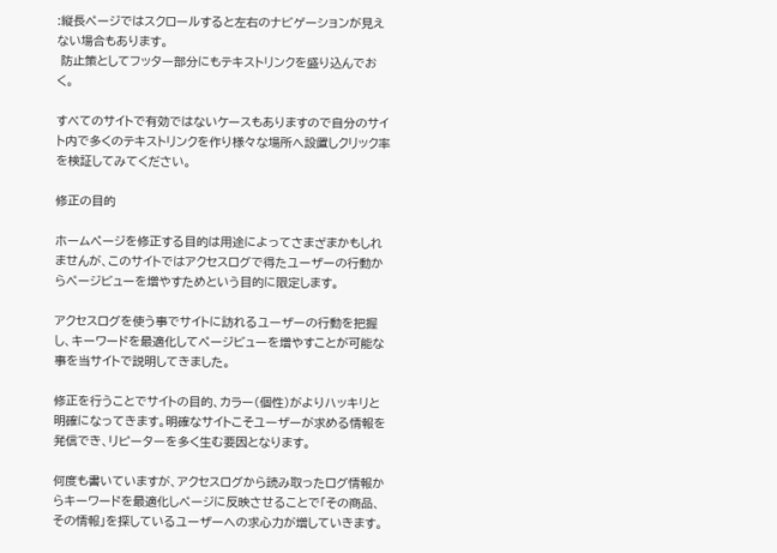:縦長ページではスクロールすると左右のナビゲーションが見えない場合もあります。
 防止策としてフッター部分にもテキストリンクを盛り込んでおく。

すべてのサイトで有効ではないケースもありますので自分のサイト内で多くのテキストリンクを作り様々な場所へ設置しクリック率を検証してみてください。

修正の目的

ホームページを修正する目的は用途によってさまざまかもしれませんが、このサイトではアクセスログで得たユーザーの行動からページビューを増やすためという目的に限定します。

アクセスログを使う事でサイトに訪れるユーザーの行動を把握し、キーワードを最適化してページビューを増やすことが可能な事を当サイトで説明してきました。

修正を行うことでサイトの目的、カラー(個性)がよりハッキリと明確になってきます。明確なサイトこそユーザーが求める情報を発信でき、リピーターを多く生む要因となります。

何度も書いていますが、アクセスログから読み取ったログ情報からキーワードを最適化しページに反映させることで「その商品、その情報」を探しているユーザーへの求心力が増していきます。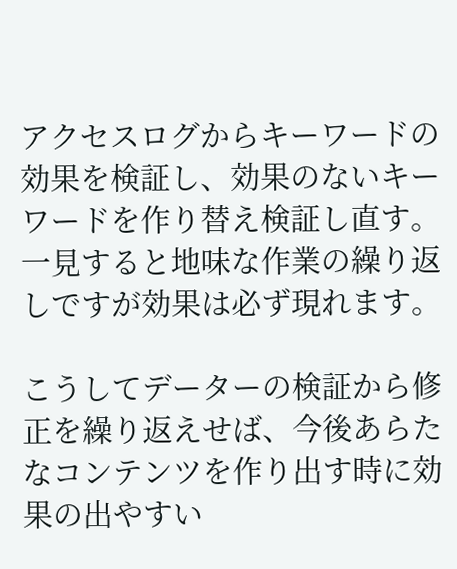アクセスログからキーワードの効果を検証し、効果のないキーワードを作り替え検証し直す。一見すると地味な作業の繰り返しですが効果は必ず現れます。

こうしてデーターの検証から修正を繰り返えせば、今後あらたなコンテンツを作り出す時に効果の出やすい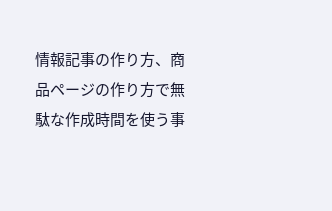情報記事の作り方、商品ページの作り方で無駄な作成時間を使う事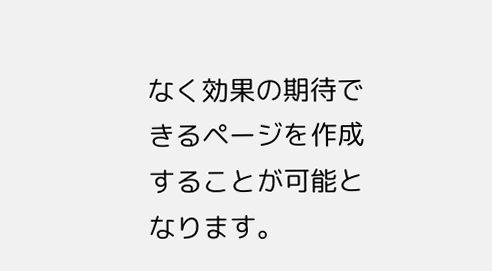なく効果の期待できるページを作成することが可能となります。